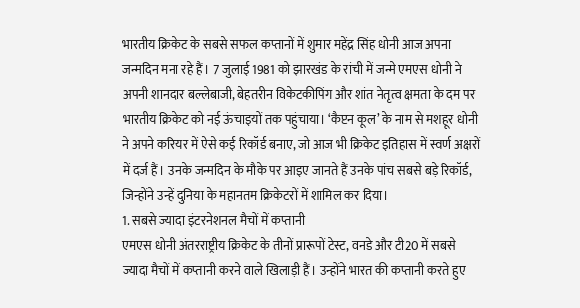भारतीय क्रिकेट के सबसे सफल कप्तानों में शुमार महेंद्र सिंह धोनी आज अपना जन्मदिन मना रहे हैं। 7 जुलाई 1981 को झारखंड के रांची में जन्मे एमएस धोनी ने अपनी शानदार बल्लेबाजी, बेहतरीन विकेटकीपिंग और शांत नेतृत्व क्षमता के दम पर भारतीय क्रिकेट को नई ऊंचाइयों तक पहुंचाया। ‘कैप्टन कूल’ के नाम से मशहूर धोनी ने अपने करियर में ऐसे कई रिकॉर्ड बनाए, जो आज भी क्रिकेट इतिहास में स्वर्ण अक्षरों में दर्ज हैं। उनके जन्मदिन के मौके पर आइए जानते हैं उनके पांच सबसे बड़े रिकॉर्ड, जिन्होंने उन्हें दुनिया के महानतम क्रिकेटरों में शामिल कर दिया।
1. सबसे ज्यादा इंटरनेशनल मैचों में कप्तानी
एमएस धोनी अंतरराष्ट्रीय क्रिकेट के तीनों प्रारूपों टेस्ट, वनडे और टी20 में सबसे ज्यादा मैचों में कप्तानी करने वाले खिलाड़ी हैं। उन्होंने भारत की कप्तानी करते हुए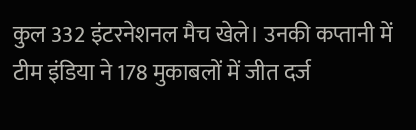कुल 332 इंटरनेशनल मैच खेले। उनकी कप्तानी में टीम इंडिया ने 178 मुकाबलों में जीत दर्ज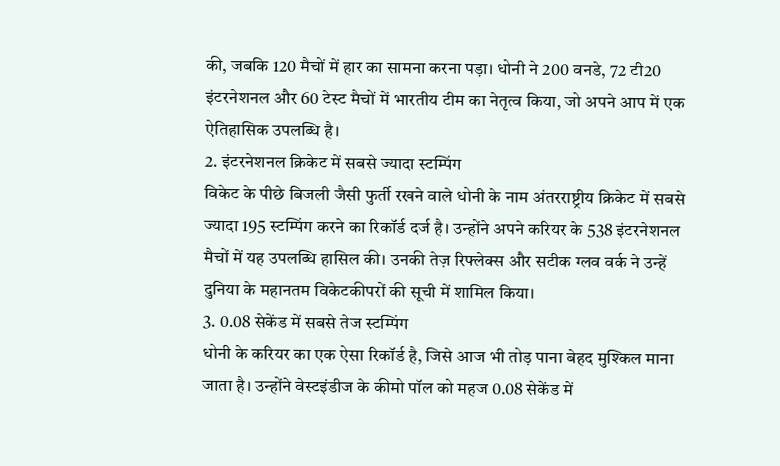की, जबकि 120 मैचों में हार का सामना करना पड़ा। धोनी ने 200 वनडे, 72 टी20 इंटरनेशनल और 60 टेस्ट मैचों में भारतीय टीम का नेतृत्व किया, जो अपने आप में एक ऐतिहासिक उपलब्धि है।
2. इंटरनेशनल क्रिकेट में सबसे ज्यादा स्टम्पिंग
विकेट के पीछे बिजली जैसी फुर्ती रखने वाले धोनी के नाम अंतरराष्ट्रीय क्रिकेट में सबसे ज्यादा 195 स्टम्पिंग करने का रिकॉर्ड दर्ज है। उन्होंने अपने करियर के 538 इंटरनेशनल मैचों में यह उपलब्धि हासिल की। उनकी तेज़ रिफ्लेक्स और सटीक ग्लव वर्क ने उन्हें दुनिया के महानतम विकेटकीपरों की सूची में शामिल किया।
3. 0.08 सेकेंड में सबसे तेज स्टम्पिंग
धोनी के करियर का एक ऐसा रिकॉर्ड है, जिसे आज भी तोड़ पाना बेहद मुश्किल माना जाता है। उन्होंने वेस्टइंडीज के कीमो पॉल को महज 0.08 सेकेंड में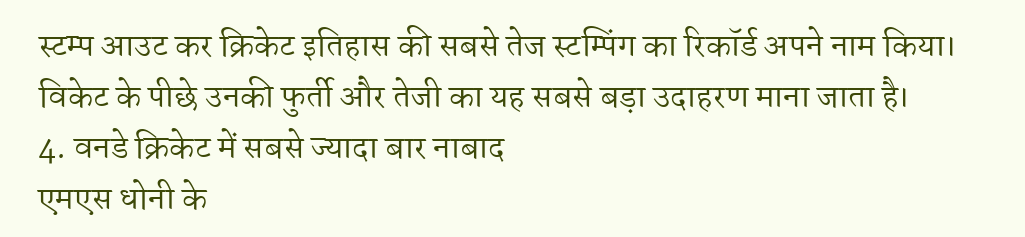स्टम्प आउट कर क्रिकेट इतिहास की सबसे तेज स्टम्पिंग का रिकॉर्ड अपने नाम किया। विकेट के पीछे उनकी फुर्ती और तेजी का यह सबसे बड़ा उदाहरण माना जाता है।
4. वनडे क्रिकेट में सबसे ज्यादा बार नाबाद
एमएस धोनी के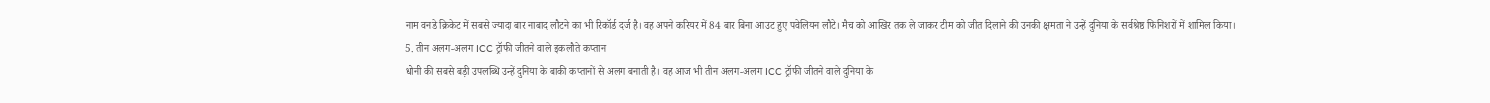नाम वनडे क्रिकेट में सबसे ज्यादा बार नाबाद लौटने का भी रिकॉर्ड दर्ज है। वह अपने करियर में 84 बार बिना आउट हुए पवेलियन लौटे। मैच को आखिर तक ले जाकर टीम को जीत दिलाने की उनकी क्षमता ने उन्हें दुनिया के सर्वश्रेष्ठ फिनिशरों में शामिल किया।
5. तीन अलग-अलग ICC ट्रॉफी जीतने वाले इकलौते कप्तान
धोनी की सबसे बड़ी उपलब्धि उन्हें दुनिया के बाकी कप्तानों से अलग बनाती है। वह आज भी तीन अलग-अलग ICC ट्रॉफी जीतने वाले दुनिया के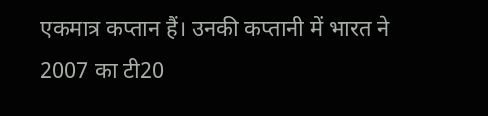एकमात्र कप्तान हैं। उनकी कप्तानी में भारत ने 2007 का टी20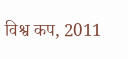विश्व कप, 2011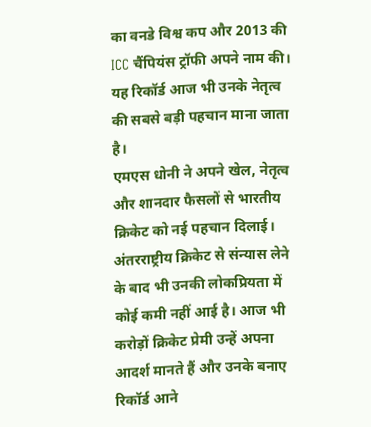का वनडे विश्व कप और 2013 की ICC चैंपियंस ट्रॉफी अपने नाम की। यह रिकॉर्ड आज भी उनके नेतृत्व की सबसे बड़ी पहचान माना जाता है।
एमएस धोनी ने अपने खेल, नेतृत्व और शानदार फैसलों से भारतीय क्रिकेट को नई पहचान दिलाई। अंतरराष्ट्रीय क्रिकेट से संन्यास लेने के बाद भी उनकी लोकप्रियता में कोई कमी नहीं आई है। आज भी करोड़ों क्रिकेट प्रेमी उन्हें अपना आदर्श मानते हैं और उनके बनाए रिकॉर्ड आने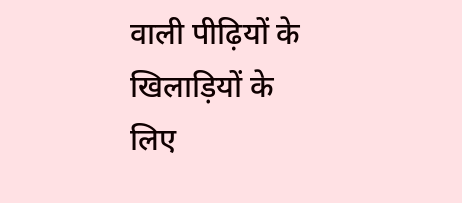वाली पीढ़ियों के खिलाड़ियों के लिए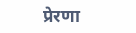प्रेरणा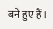बने हुए हैं।